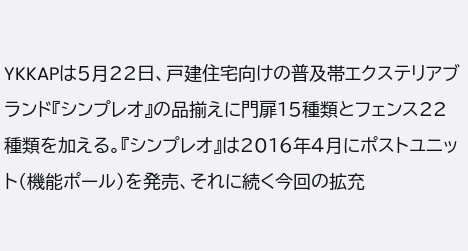YKKAPは5月22日、戸建住宅向けの普及帯エクステリアブランド『シンプレオ』の品揃えに門扉15種類とフェンス22種類を加える。『シンプレオ』は2016年4月にポストユニット(機能ポール)を発売、それに続く今回の拡充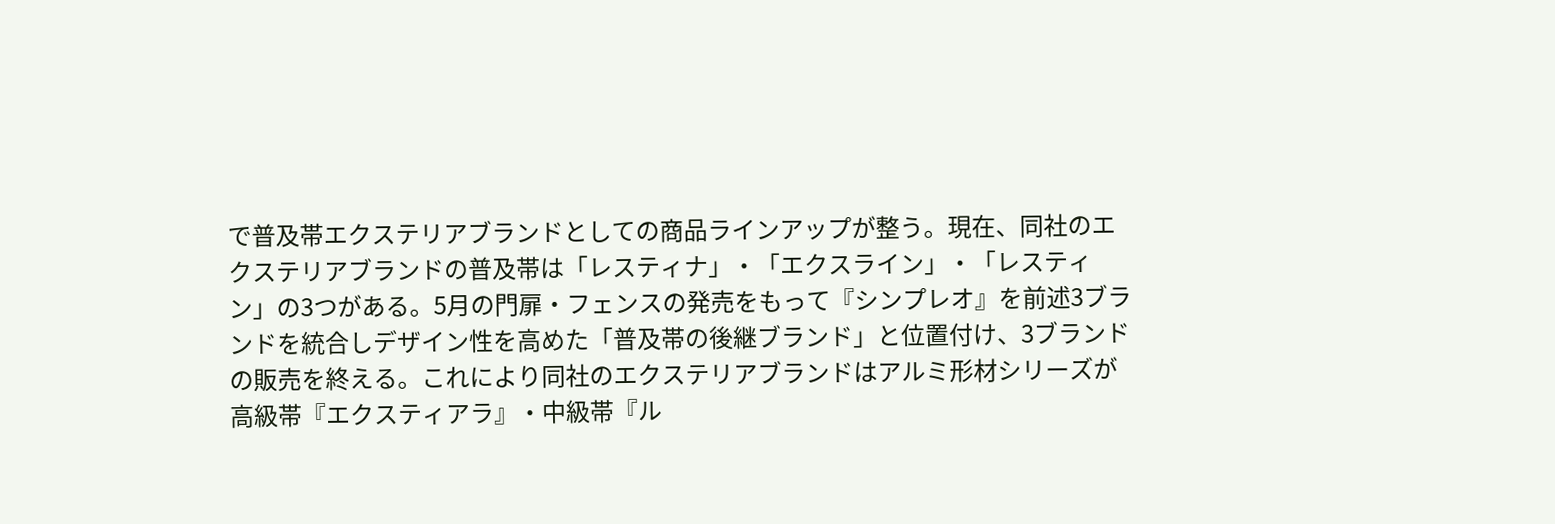で普及帯エクステリアブランドとしての商品ラインアップが整う。現在、同社のエクステリアブランドの普及帯は「レスティナ」・「エクスライン」・「レスティン」の3つがある。5月の門扉・フェンスの発売をもって『シンプレオ』を前述3ブランドを統合しデザイン性を高めた「普及帯の後継ブランド」と位置付け、3ブランドの販売を終える。これにより同社のエクステリアブランドはアルミ形材シリーズが高級帯『エクスティアラ』・中級帯『ル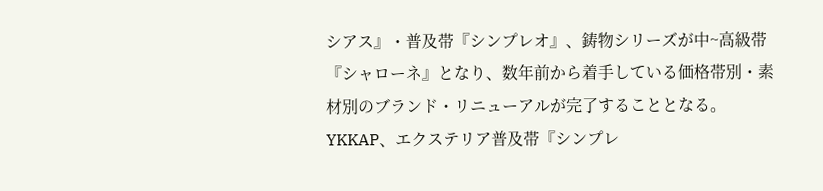シアス』・普及帯『シンプレオ』、鋳物シリーズが中~高級帯『シャローネ』となり、数年前から着手している価格帯別・素材別のブランド・リニューアルが完了することとなる。
YKKAP、エクステリア普及帯『シンプレ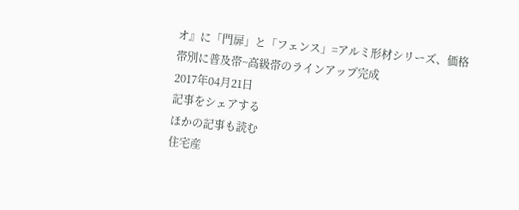オ』に「門扉」と「フェンス」=アルミ形材シリーズ、価格帯別に普及帯~高級帯のラインアップ完成
2017年04月21日
記事をシェアする
ほかの記事も読む
住宅産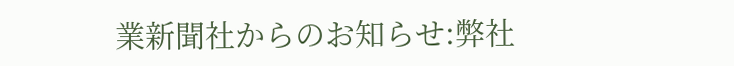業新聞社からのお知らせ:弊社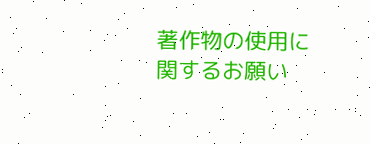著作物の使用に関するお願い